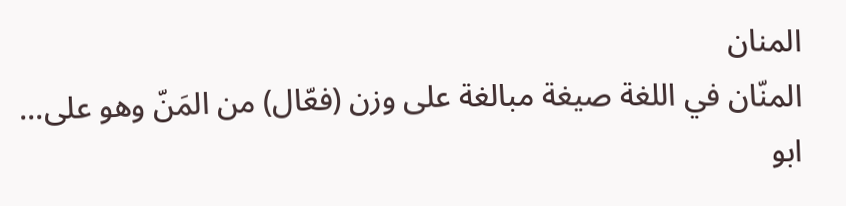المنان
المنّان في اللغة صيغة مبالغة على وزن (فعّال) من المَنّ وهو على...
ابو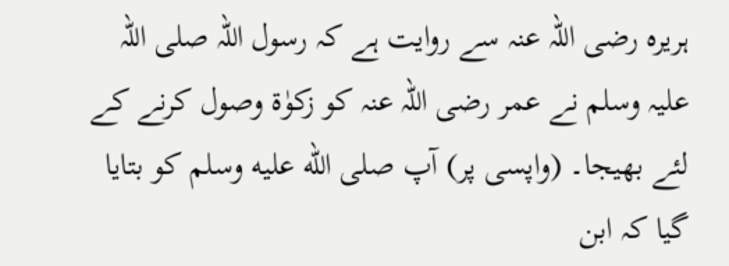ہریرہ رضی اللہ عنہ سے روایت ہے کہ رسول اللہ صلی اللہ علیہ وسلم نے عمر رضی اللہ عنہ کو زکوٰۃ وصول کرنے کے لئے بھیجا۔ (واپسی پر) آپ صلى الله عليه وسلم کو بتایا گیا کہ ابن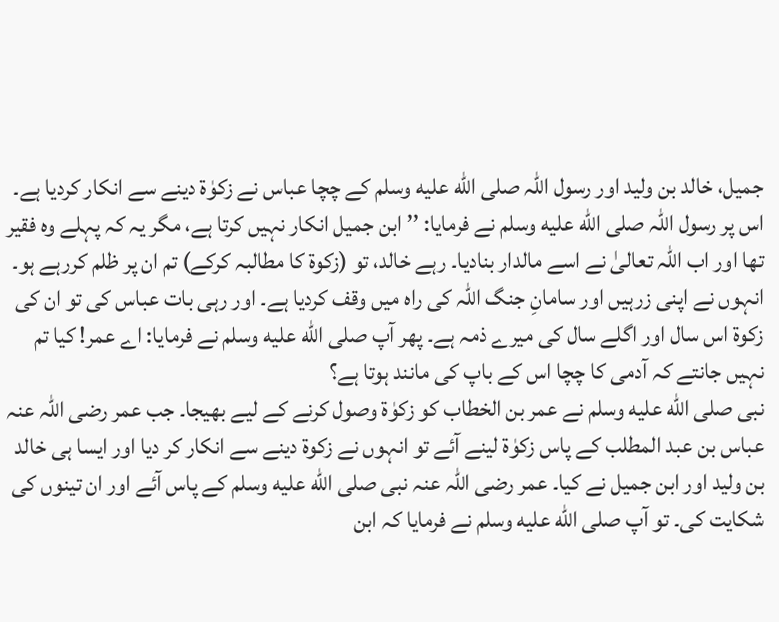جمیل، خالد بن ولید اور رسول اللہ صلى الله عليه وسلم کے چچا عباس نے زکوٰۃ دینے سے انکار کردیا ہے۔ اس پر رسول اللہ صلى الله عليه وسلم نے فرمایا: ’’ابن جمیل انکار نہیں کرتا ہے، مگر یہ کہ پہلے وہ فقیر تھا اور اب اللہ تعالیٰ نے اسے مالدار بنادیا۔ رہے خالد، تو (زکوۃ کا مطالبہ کرکے) تم ان پر ظلم کررہے ہو۔ انہوں نے اپنی زرہیں اور سامانِ جنگ اللہ کی راہ میں وقف کردیا ہے۔ اور رہی بات عباس کی تو ان کی زکوۃ اس سال اور اگلے سال کی میرے ذمہ ہے۔ پھر آپ صلى الله عليه وسلم نے فرمایا: اے عمر! کیا تم نہیں جانتے کہ آدمی کا چچا اس کے باپ کی مانند ہوتا ہے؟
نبی صلى الله عليه وسلم نے عمر بن الخطاب کو زکوٰۃ وصول کرنے کے لیے بھیجا۔ جب عمر رضی اللہ عنہ عباس بن عبد المطلب کے پاس زکوٰۃ لینے آئے تو انہوں نے زکوۃ دینے سے انکار کر دیا اور ایسا ہی خالد بن ولید اور ابن جمیل نے کیا۔ عمر رضی اللہ عنہ نبی صلى الله عليه وسلم کے پاس آئے اور ان تینوں کی شکایت کی۔ تو آپ صلى الله عليه وسلم نے فرمایا کہ ابن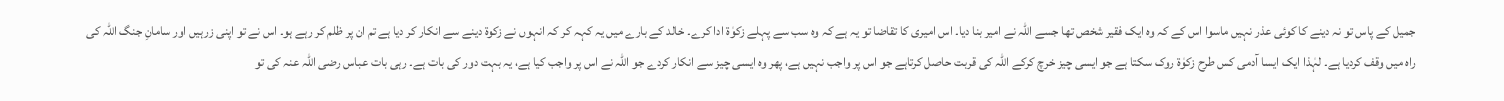جمیل کے پاس تو نہ دینے کا کوئی عذر نہیں ماسوا اس کے کہ وہ ایک فقیر شخص تھا جسے اللہ نے امیر بنا دیا۔ اس امیری کا تقاضا تو یہ ہے کہ وہ سب سے پہلے زکوٰۃ ادا کرے۔ خالد کے بارے میں یہ کہہ کر کہ انہوں نے زکوۃ دینے سے انکار کر دیا ہے تم ان پر ظلم کر رہے ہو۔ اس نے تو اپنی زرہیں اور سامانِ جنگ اللہ کی راہ میں وقف کردیا ہے۔ لہٰذا ایک ایسا آدمی کس طرح زکوٰۃ روک سکتا ہے جو ایسی چیز خرچ کرکے اللہ کی قربت حاصل کرتاہے جو اس پر واجب نہیں ہے، پھر وہ ایسی چیز سے انکار کردے جو اللہ نے اس پر واجب کیا ہے، یہ بہت دور کی بات ہے۔ رہی بات عباس رضی اللہ عنہ کی تو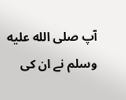آپ صلى الله عليه وسلم نے ان کی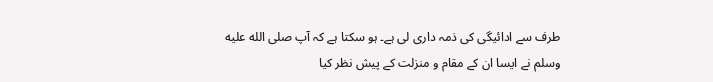طرف سے ادائیگی کی ذمہ داری لی ہے۔ ہو سکتا ہے کہ آپ صلى الله عليه وسلم نے ایسا ان کے مقام و منزلت کے پیش نظر کیا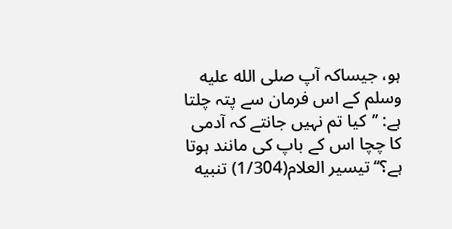ہو، جیساکہ آپ صلى الله عليه وسلم کے اس فرمان سے پتہ چلتا ہے: ’’کیا تم نہیں جانتے کہ آدمی کا چچا اس کے باپ کی مانند ہوتا ہے؟‘‘ تيسير العلام(1/304) تنبيه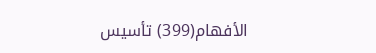الأفهام(399) تأسيس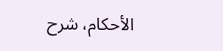الأحكام، شرح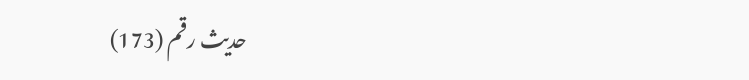حديث رقم (173)